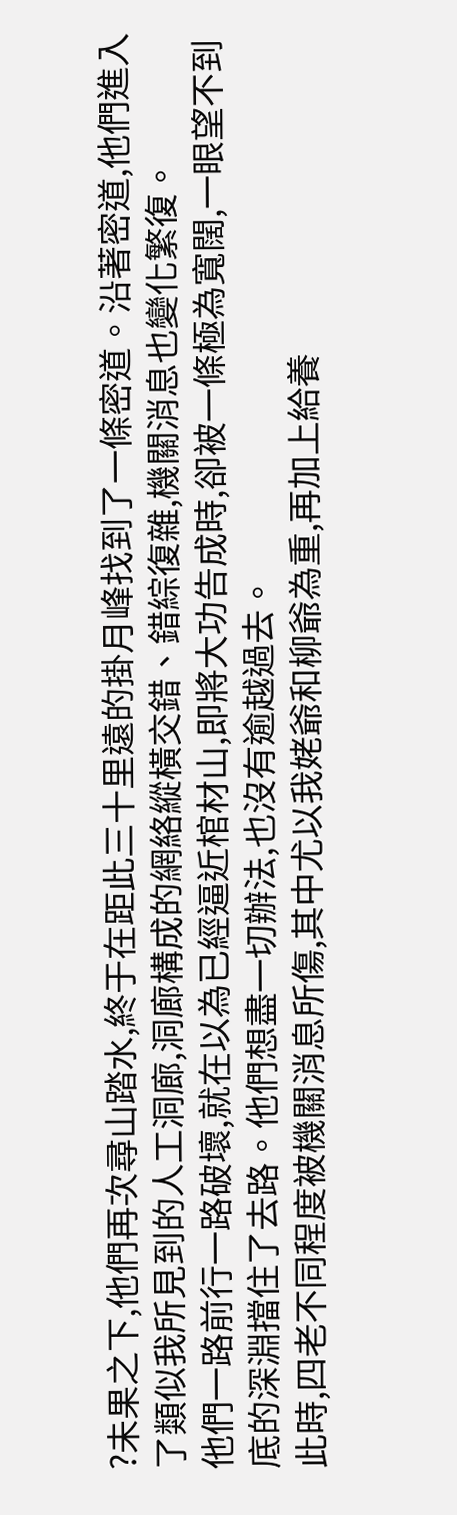?未果之下,他們再次尋山踏水,終于在距此三十里遠的掛月峰找到了一條密道。沿著密道,他們進入了類似我所見到的人工洞廊,洞廊構成的網絡縱橫交錯、錯綜復雜,機關消息也變化繁復。
他們一路前行一路破壞,就在以為已經逼近棺材山,即將大功告成時,卻被一條極為寬闊,一眼望不到底的深淵擋住了去路。他們想盡一切辦法,也沒有逾越過去。
此時,四老不同程度被機關消息所傷,其中尤以我姥爺和柳爺為重,再加上給養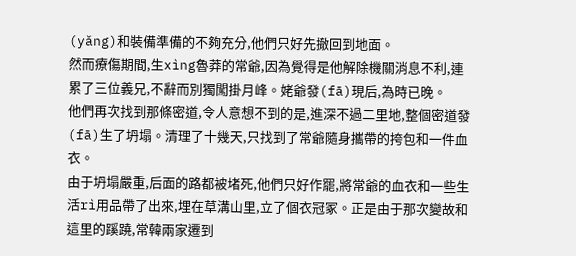(yǎng)和裝備準備的不夠充分,他們只好先撤回到地面。
然而療傷期間,生xìng魯莽的常爺,因為覺得是他解除機關消息不利,連累了三位義兄,不辭而別獨闖掛月峰。姥爺發(fā)現后,為時已晚。
他們再次找到那條密道,令人意想不到的是,進深不過二里地,整個密道發(fā)生了坍塌。清理了十幾天,只找到了常爺隨身攜帶的挎包和一件血衣。
由于坍塌嚴重,后面的路都被堵死,他們只好作罷,將常爺的血衣和一些生活rì用品帶了出來,埋在草溝山里,立了個衣冠冢。正是由于那次變故和這里的蹊蹺,常韓兩家遷到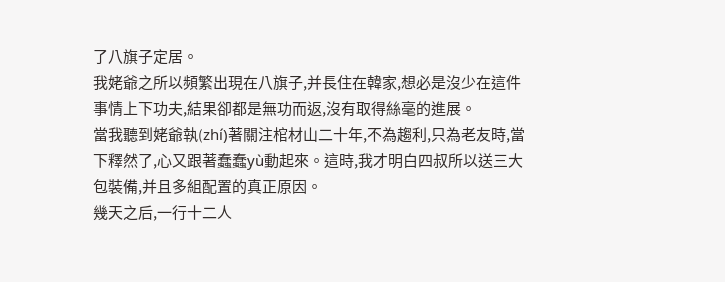了八旗子定居。
我姥爺之所以頻繁出現在八旗子,并長住在韓家,想必是沒少在這件事情上下功夫,結果卻都是無功而返,沒有取得絲毫的進展。
當我聽到姥爺執(zhí)著關注棺材山二十年,不為趨利,只為老友時,當下釋然了,心又跟著蠢蠢yù動起來。這時,我才明白四叔所以送三大包裝備,并且多組配置的真正原因。
幾天之后,一行十二人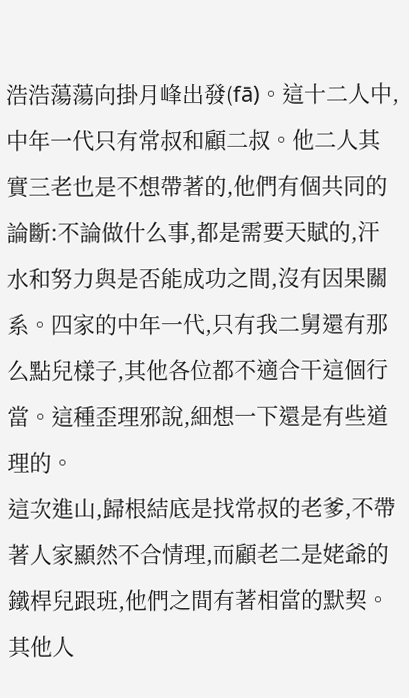浩浩蕩蕩向掛月峰出發(fā)。這十二人中,中年一代只有常叔和顧二叔。他二人其實三老也是不想帶著的,他們有個共同的論斷:不論做什么事,都是需要天賦的,汗水和努力與是否能成功之間,沒有因果關系。四家的中年一代,只有我二舅還有那么點兒樣子,其他各位都不適合干這個行當。這種歪理邪說,細想一下還是有些道理的。
這次進山,歸根結底是找常叔的老爹,不帶著人家顯然不合情理,而顧老二是姥爺的鐵桿兒跟班,他們之間有著相當的默契。其他人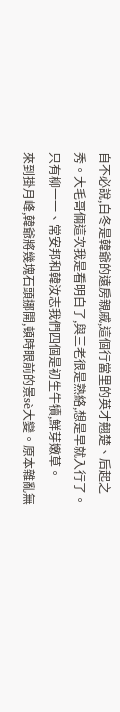自不必說,白冬是韓爺的遠房親戚,這個行當里的英才翹楚、后起之秀。大毛哥倆這次我是看明白了,與三老很是熟絡,想是早就入行了。只有柳一一、常安邦和韓汝志我們四個是初生牛犢,鮮芽嫩草。
來到掛月峰,韓爺將幾塊石頭挪開,頓時眼前的景sè大變。原本雜亂無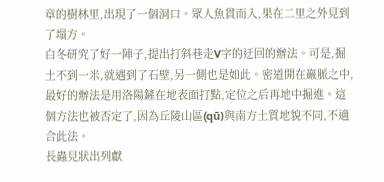章的樹林里,出現了一個洞口。眾人魚貫而入,果在二里之外見到了塌方。
白冬研究了好一陣子,提出打斜巷走V字的迂回的辦法。可是,掘土不到一米,就遇到了石壁,另一側也是如此。密道開在巖脈之中,最好的辦法是用洛陽鏟在地表面打點,定位之后再地中掘進。這個方法也被否定了,因為丘陵山區(qū)與南方土質地貌不同,不適合此法。
長蟲見狀出列獻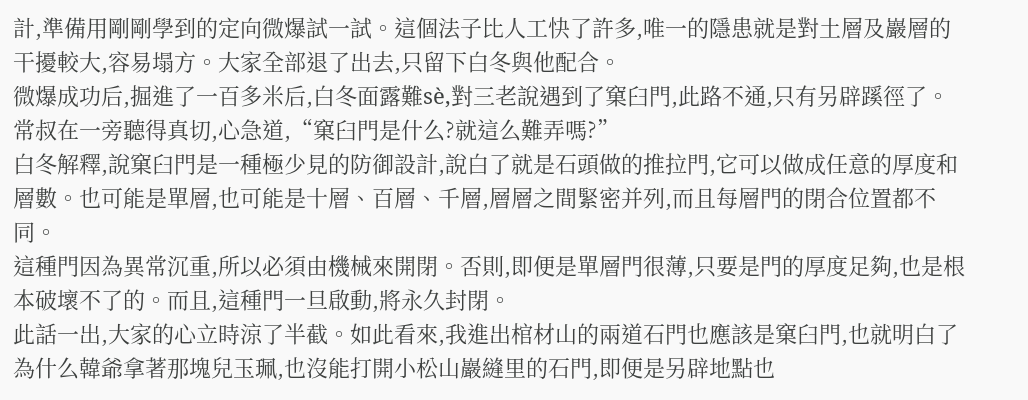計,準備用剛剛學到的定向微爆試一試。這個法子比人工快了許多,唯一的隱患就是對土層及巖層的干擾較大,容易塌方。大家全部退了出去,只留下白冬與他配合。
微爆成功后,掘進了一百多米后,白冬面露難sè,對三老說遇到了窠臼門,此路不通,只有另辟蹊徑了。常叔在一旁聽得真切,心急道,“窠臼門是什么?就這么難弄嗎?”
白冬解釋,說窠臼門是一種極少見的防御設計,說白了就是石頭做的推拉門,它可以做成任意的厚度和層數。也可能是單層,也可能是十層、百層、千層,層層之間緊密并列,而且每層門的閉合位置都不同。
這種門因為異常沉重,所以必須由機械來開閉。否則,即便是單層門很薄,只要是門的厚度足夠,也是根本破壞不了的。而且,這種門一旦啟動,將永久封閉。
此話一出,大家的心立時涼了半截。如此看來,我進出棺材山的兩道石門也應該是窠臼門,也就明白了為什么韓爺拿著那塊兒玉珮,也沒能打開小松山巖縫里的石門,即便是另辟地點也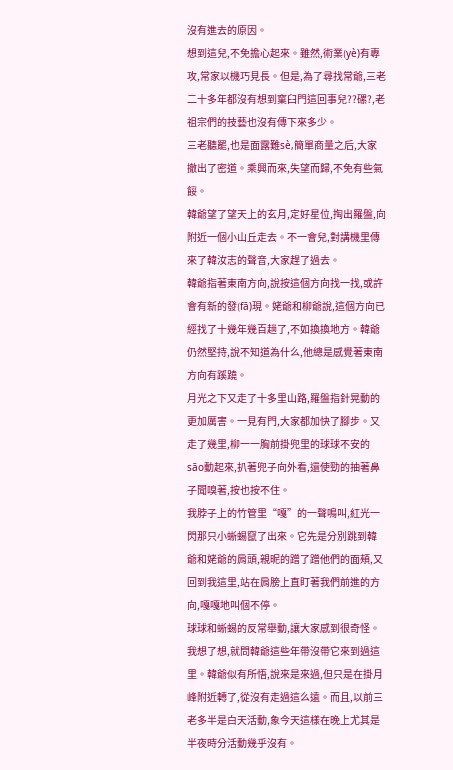沒有進去的原因。
想到這兒,不免擔心起來。雖然,術業(yè)有專攻,常家以機巧見長。但是,為了尋找常爺,三老二十多年都沒有想到窠臼門這回事兒??磥?,老祖宗們的技藝也沒有傳下來多少。
三老聽罷,也是面露難sè,簡單商量之后,大家撤出了密道。乘興而來,失望而歸,不免有些氣餒。
韓爺望了望天上的玄月,定好星位,掏出羅盤,向附近一個小山丘走去。不一會兒,對講機里傳來了韓汝志的聲音,大家趕了過去。
韓爺指著東南方向,說按這個方向找一找,或許會有新的發(fā)現。姥爺和柳爺說,這個方向已經找了十幾年幾百趟了,不如換換地方。韓爺仍然堅持,說不知道為什么,他總是感覺著東南方向有蹊蹺。
月光之下又走了十多里山路,羅盤指針晃動的更加厲害。一見有門,大家都加快了腳步。又走了幾里,柳一一胸前掛兜里的球球不安的sāo動起來,扒著兜子向外看,還使勁的抽著鼻子聞嗅著,按也按不住。
我脖子上的竹管里“嘎”的一聲鳴叫,紅光一閃那只小蜥蜴竄了出來。它先是分別跳到韓爺和姥爺的肩頭,親昵的蹭了蹭他們的面頰,又回到我這里,站在肩膀上直盯著我們前進的方向,嘎嘎地叫個不停。
球球和蜥蜴的反常舉動,讓大家感到很奇怪。我想了想,就問韓爺這些年帶沒帶它來到過這里。韓爺似有所悟,說來是來過,但只是在掛月峰附近轉了,從沒有走過這么遠。而且,以前三老多半是白天活動,象今天這樣在晚上尤其是半夜時分活動幾乎沒有。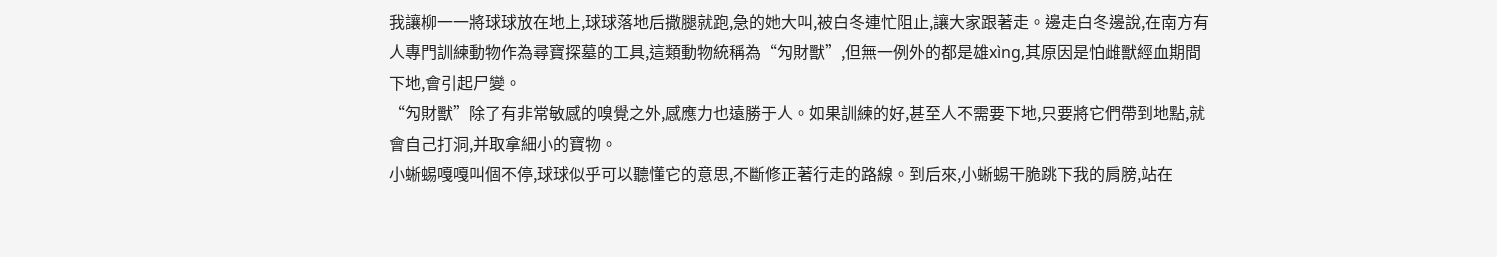我讓柳一一將球球放在地上,球球落地后撒腿就跑,急的她大叫,被白冬連忙阻止,讓大家跟著走。邊走白冬邊說,在南方有人專門訓練動物作為尋寶探墓的工具,這類動物統稱為“勼財獸”,但無一例外的都是雄xìng,其原因是怕雌獸經血期間下地,會引起尸變。
“勼財獸”除了有非常敏感的嗅覺之外,感應力也遠勝于人。如果訓練的好,甚至人不需要下地,只要將它們帶到地點,就會自己打洞,并取拿細小的寶物。
小蜥蜴嘎嘎叫個不停,球球似乎可以聽懂它的意思,不斷修正著行走的路線。到后來,小蜥蜴干脆跳下我的肩膀,站在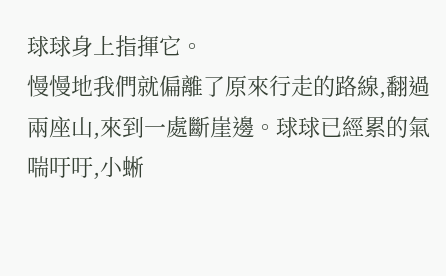球球身上指揮它。
慢慢地我們就偏離了原來行走的路線,翻過兩座山,來到一處斷崖邊。球球已經累的氣喘吁吁,小蜥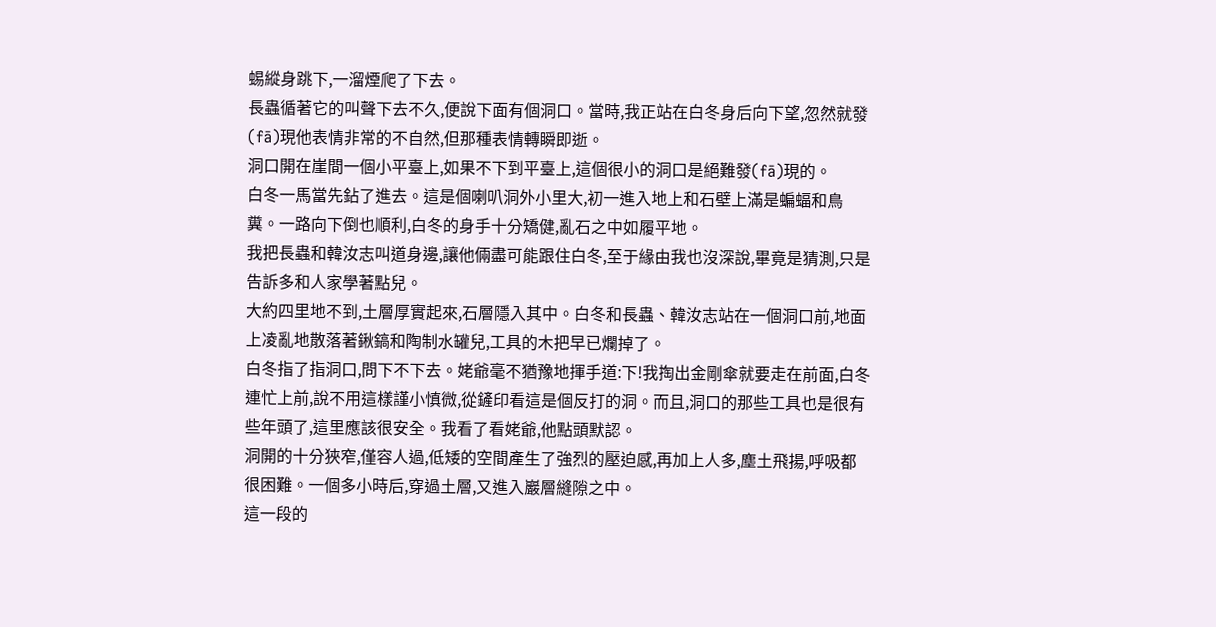蜴縱身跳下,一溜煙爬了下去。
長蟲循著它的叫聲下去不久,便說下面有個洞口。當時,我正站在白冬身后向下望,忽然就發(fā)現他表情非常的不自然,但那種表情轉瞬即逝。
洞口開在崖間一個小平臺上,如果不下到平臺上,這個很小的洞口是絕難發(fā)現的。
白冬一馬當先鉆了進去。這是個喇叭洞外小里大,初一進入地上和石壁上滿是蝙蝠和鳥糞。一路向下倒也順利,白冬的身手十分矯健,亂石之中如履平地。
我把長蟲和韓汝志叫道身邊,讓他倆盡可能跟住白冬,至于緣由我也沒深說,畢竟是猜測,只是告訴多和人家學著點兒。
大約四里地不到,土層厚實起來,石層隱入其中。白冬和長蟲、韓汝志站在一個洞口前,地面上凌亂地散落著鍬鎬和陶制水罐兒,工具的木把早已爛掉了。
白冬指了指洞口,問下不下去。姥爺毫不猶豫地揮手道:下!我掏出金剛傘就要走在前面,白冬連忙上前,說不用這樣謹小慎微,從鏟印看這是個反打的洞。而且,洞口的那些工具也是很有些年頭了,這里應該很安全。我看了看姥爺,他點頭默認。
洞開的十分狹窄,僅容人過,低矮的空間產生了強烈的壓迫感,再加上人多,塵土飛揚,呼吸都很困難。一個多小時后,穿過土層,又進入巖層縫隙之中。
這一段的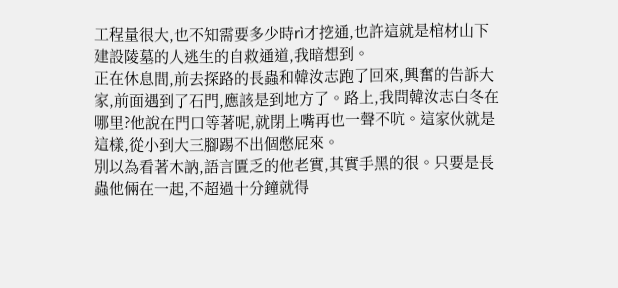工程量很大,也不知需要多少時rì才挖通,也許這就是棺材山下建設陵墓的人逃生的自救通道,我暗想到。
正在休息間,前去探路的長蟲和韓汝志跑了回來,興奮的告訴大家,前面遇到了石門,應該是到地方了。路上,我問韓汝志白冬在哪里?他說在門口等著呢,就閉上嘴再也一聲不吭。這家伙就是這樣,從小到大三腳踢不出個憋屁來。
別以為看著木訥,語言匱乏的他老實,其實手黑的很。只要是長蟲他倆在一起,不超過十分鐘就得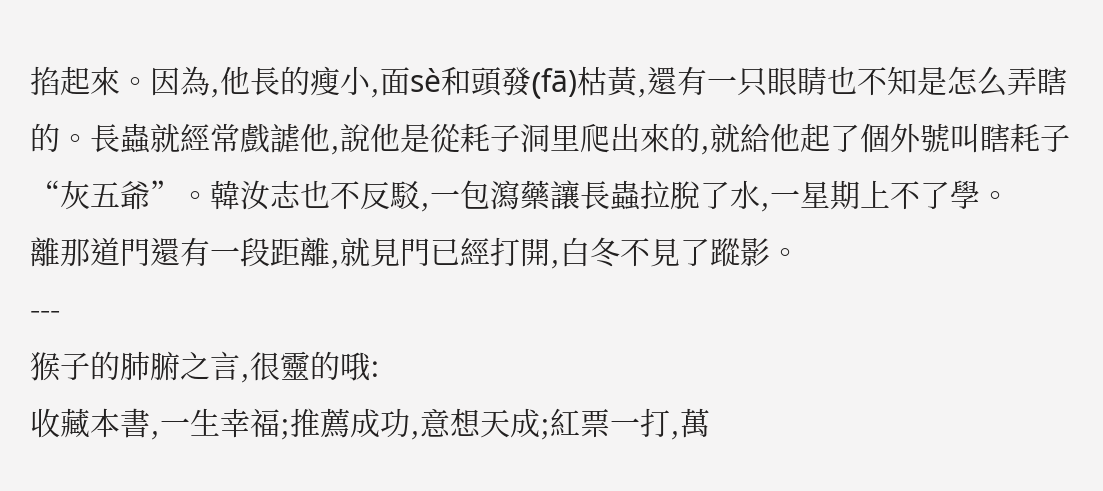掐起來。因為,他長的瘦小,面sè和頭發(fā)枯黃,還有一只眼睛也不知是怎么弄瞎的。長蟲就經常戲謔他,說他是從耗子洞里爬出來的,就給他起了個外號叫瞎耗子“灰五爺”。韓汝志也不反駁,一包瀉藥讓長蟲拉脫了水,一星期上不了學。
離那道門還有一段距離,就見門已經打開,白冬不見了蹤影。
---
猴子的肺腑之言,很靈的哦:
收藏本書,一生幸福;推薦成功,意想天成;紅票一打,萬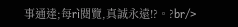事通達;每rì閱覽,真誠永遠!?。?br/>